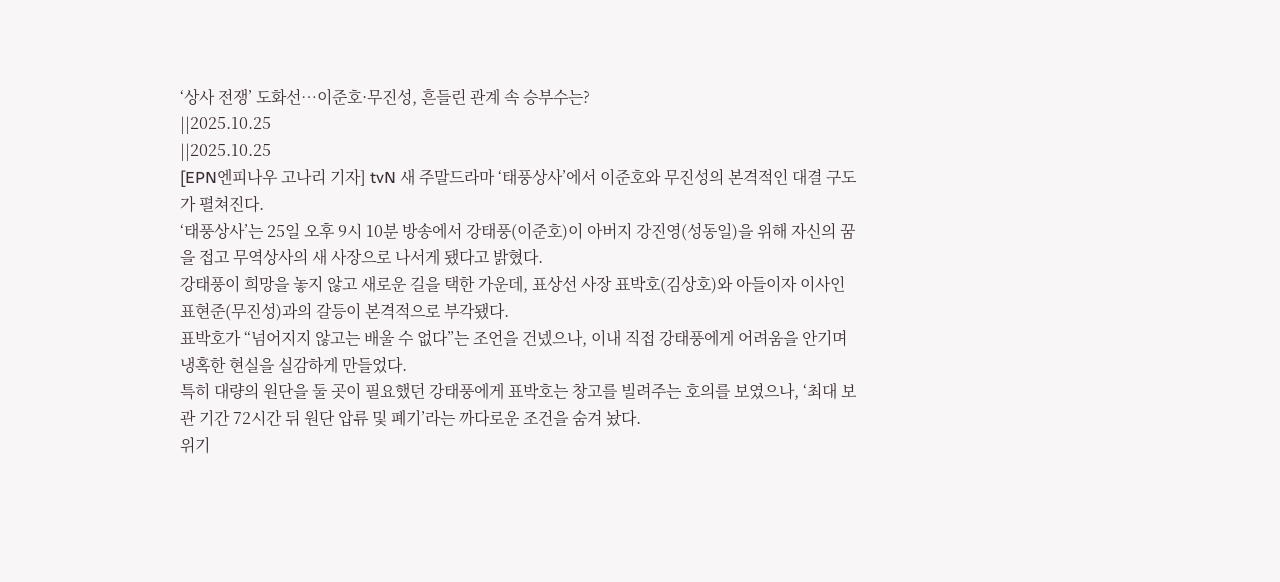‘상사 전쟁’ 도화선…이준호·무진성, 흔들린 관계 속 승부수는?
||2025.10.25
||2025.10.25
[EPN엔피나우 고나리 기자] tvN 새 주말드라마 ‘태풍상사’에서 이준호와 무진성의 본격적인 대결 구도가 펼쳐진다.
‘태풍상사’는 25일 오후 9시 10분 방송에서 강태풍(이준호)이 아버지 강진영(성동일)을 위해 자신의 꿈을 접고 무역상사의 새 사장으로 나서게 됐다고 밝혔다.
강태풍이 희망을 놓지 않고 새로운 길을 택한 가운데, 표상선 사장 표박호(김상호)와 아들이자 이사인 표현준(무진성)과의 갈등이 본격적으로 부각됐다.
표박호가 “넘어지지 않고는 배울 수 없다”는 조언을 건넸으나, 이내 직접 강태풍에게 어려움을 안기며 냉혹한 현실을 실감하게 만들었다.
특히 대량의 원단을 둘 곳이 필요했던 강태풍에게 표박호는 창고를 빌려주는 호의를 보였으나, ‘최대 보관 기간 72시간 뒤 원단 압류 및 폐기’라는 까다로운 조건을 숨겨 놨다.
위기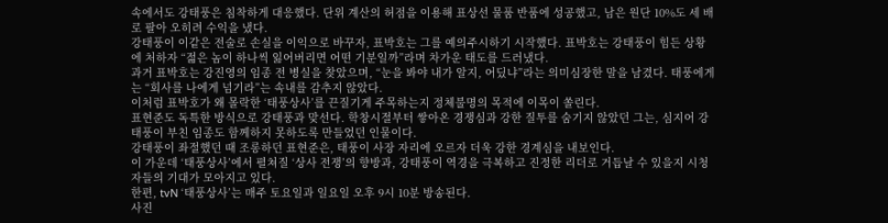속에서도 강태풍은 침착하게 대응했다. 단위 계산의 허점을 이용해 표상선 물품 반품에 성공했고, 남은 원단 10%도 세 배로 팔아 오히려 수익을 냈다.
강태풍이 이같은 전술로 손실을 이익으로 바꾸자, 표박호는 그를 예의주시하기 시작했다. 표박호는 강태풍이 힘든 상황에 처하자 “젊은 놈이 하나씩 잃어버리면 어떤 기분일까”라며 차가운 태도를 드러냈다.
과거 표박호는 강진영의 임종 전 병실을 찾았으며, “눈을 봐야 내가 알지, 어딨냐”라는 의미심장한 말을 남겼다. 태풍에게는 “회사를 나에게 넘기라”는 속내를 감추지 않았다.
이처럼 표박호가 왜 몰락한 ‘태풍상사’를 끈질기게 주목하는지 정체불명의 목적에 이목이 쏠린다.
표현준도 독특한 방식으로 강태풍과 맞선다. 학창시절부터 쌓아온 경쟁심과 강한 질투를 숨기지 않았던 그는, 심지어 강태풍이 부친 임종도 함께하지 못하도록 만들었던 인물이다.
강태풍이 좌절했던 때 조롱하던 표현준은, 태풍이 사장 자리에 오르자 더욱 강한 경계심을 내보인다.
이 가운데 ‘태풍상사’에서 펼쳐질 ‘상사 전쟁’의 향방과, 강태풍이 역경을 극복하고 진정한 리더로 거듭날 수 있을지 시청자들의 기대가 모아지고 있다.
한편, tvN ‘태풍상사’는 매주 토요일과 일요일 오후 9시 10분 방송된다.
사진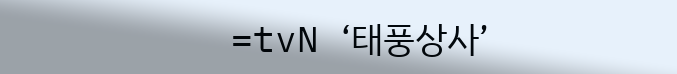=tvN ‘태풍상사’